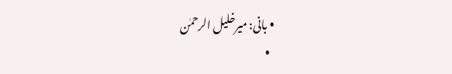• بانی: میرخلیل الرحمٰن
  •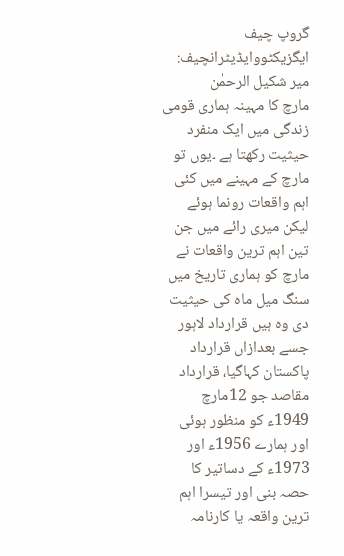گروپ چیف ایگزیکٹووایڈیٹرانچیف: میر شکیل الرحمٰن
مارچ کا مہینہ ہماری قومی زندگی میں ایک منفرد حیثیت رکھتا ہے ۔یوں تو مارچ کے مہینے میں کئی اہم واقعات رونما ہوئے لیکن میری رائے میں جن تین اہم ترین واقعات نے مارچ کو ہماری تاریخ میں سنگ میل ماہ کی حیثیت دی وہ ہیں قرارداد لاہور جسے بعدازاں قرارداد پاکستان کہاگیا، قرارداد مقاصد جو 12مارچ 1949ء کو منظور ہوئی اور ہمارے 1956ء اور 1973ء کے دساتیر کا حصہ بنی اور تیسرا اہم ترین واقعہ یا کارنامہ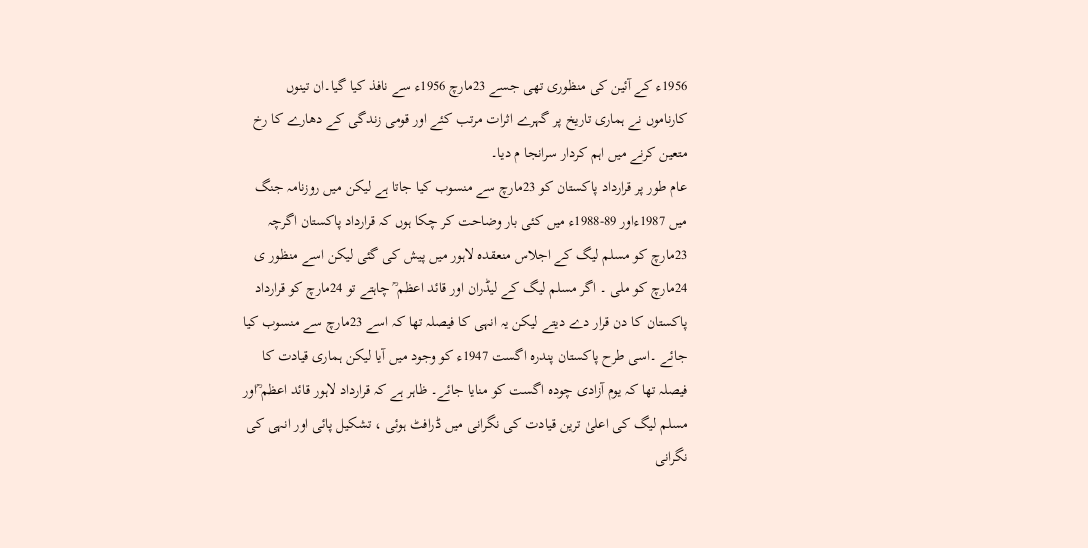1956ء کے آئین کی منظوری تھی جسے 23مارچ 1956ء سے نافذ کیا گیا۔ان تینوں کارناموں نے ہماری تاریخ پر گہرے اثرات مرتب کئے اور قومی زندگی کے دھارے کا رخ متعین کرنے میں اہم کردار سرانجا م دیا۔
عام طور پر قرارداد پاکستان کو 23مارچ سے منسوب کیا جاتا ہے لیکن میں روزنامہ جنگ میں 1987ءاور 89-1988ء میں کئی بار وضاحت کر چکا ہوں کہ قرارداد پاکستان اگرچہ 23مارچ کو مسلم لیگ کے اجلاس منعقدہ لاہور میں پیش کی گئی لیکن اسے منظور ی 24مارچ کو ملی ۔ اگر مسلم لیگ کے لیڈران اور قائد اعظم ؒ چاہتے تو 24مارچ کو قرارداد پاکستان کا دن قرار دے دیتے لیکن یہ انہی کا فیصلہ تھا کہ اسے 23مارچ سے منسوب کیا جائے ۔اسی طرح پاکستان پندرہ اگست 1947ء کو وجود میں آیا لیکن ہماری قیادت کا فیصلہ تھا کہ یوم آزادی چودہ اگست کو منایا جائے۔ ظاہر ہے کہ قرارداد لاہور قائد اعظم ؒاور مسلم لیگ کی اعلیٰ ترین قیادت کی نگرانی میں ڈرافٹ ہوئی ، تشکیل پائی اور انہی کی نگرانی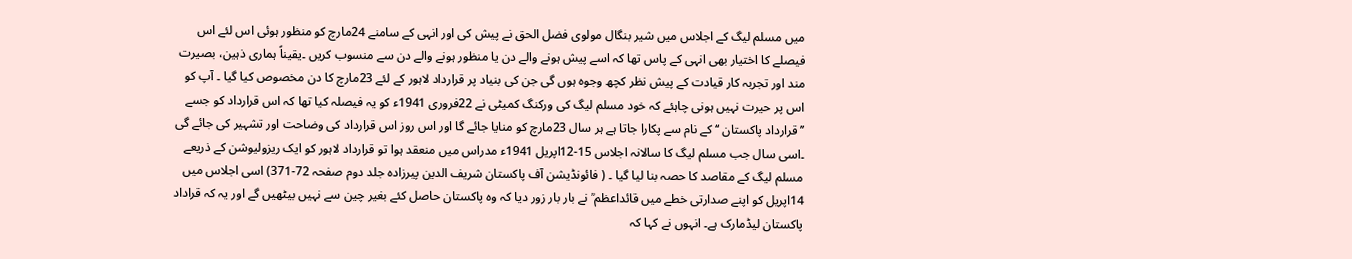میں مسلم لیگ کے اجلاس میں شیر بنگال مولوی فضل الحق نے پیش کی اور انہی کے سامنے 24مارچ کو منظور ہوئی اس لئے اس فیصلے کا اختیار بھی انہی کے پاس تھا کہ اسے پیش ہونے والے دن یا منظور ہونے والے دن سے منسوب کریں ۔یقیناً ہماری ذہین، بصیرت مند اور تجربہ کار قیادت کے پیش نظر کچھ وجوہ ہوں گی جن کی بنیاد پر قرارداد لاہور کے لئے 23مارچ کا دن مخصوص کیا گیا ۔ آپ کو اس پر حیرت نہیں ہونی چاہئے کہ خود مسلم لیگ کی ورکنگ کمیٹی نے 22فروری 1941ء کو یہ فیصلہ کیا تھا کہ اس قرارداد کو جسے ’’قرارداد پاکستان ‘‘ کے نام سے پکارا جاتا ہے ہر سال 23مارچ کو منایا جائے گا اور اس روز اس قرارداد کی وضاحت اور تشہیر کی جائے گی ۔اسی سال جب مسلم لیگ کا سالانہ اجلاس 15-12اپریل 1941ء مدراس میں منعقد ہوا تو قرارداد لاہور کو ایک ریزولیوشن کے ذریعے مسلم لیگ کے مقاصد کا حصہ بنا لیا گیا ۔ ( فائونڈیشن آف پاکستان شریف الدین پیرزادہ جلد دوم صفحہ 72-371) اسی اجلاس میں 14اپریل کو اپنے صدارتی خطے میں قائداعظم ؒ نے بار بار زور دیا کہ وہ پاکستان حاصل کئے بغیر چین سے نہیں بیٹھیں گے اور یہ کہ قراداد پاکستان لیڈمارک ہے۔ انہوں نے کہا کہ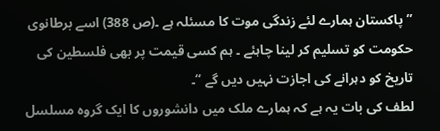’’پاکستان ہمارے لئے زندگی موت کا مسئلہ ہے ۔(ص 388) اسے برطانوی حکومت کو تسلیم کر لینا چاہئے ۔ ہم کسی قیمت پر بھی فلسطین کی تاریخ کو دہرانے کی اجازت نہیں دیں گے ‘‘۔
لطف کی بات یہ ہے کہ ہمارے ملک میں دانشوروں کا ایک گروہ مسلسل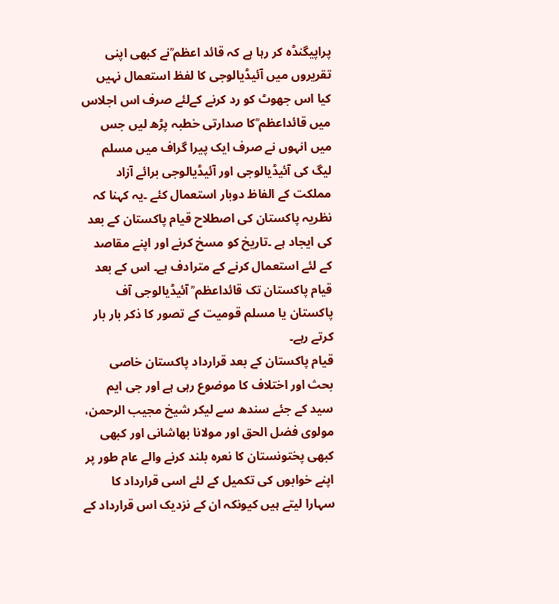پراپیگنڈہ کر رہا ہے کہ قائد اعظم ؒنے کبھی اپنی تقریروں میں آئیڈیالوجی کا لفظ استعمال نہیں کیا اس جھوٹ کو رد کرنے کےلئے صرف اس اجلاس میں قائداعظم ؒکا صدارتی خطبہ پڑھ لیں جس میں انہوں نے صرف ایک پیرا گراف میں مسلم لیگ کی آئیڈیالوجی اور آئیڈیالوجی برائے آزاد مملکت کے الفاظ دوبار استعمال کئے ۔یہ کہنا کہ نظریہ پاکستان کی اصطلاح قیام پاکستان کے بعد کی ایجاد ہے ۔تاریخ کو مسخ کرنے اور اپنے مقاصد کے لئے استعمال کرنے کے مترادف ہے۔ اس کے بعد قیام پاکستان تک قائداعظم ؒ آئیڈیالوجی آف پاکستان یا مسلم قومیت کے تصور کا ذکر بار بار کرتے رہے۔
قیام پاکستان کے بعد قرارداد پاکستان خاصی بحث اور اختلاف کا موضوع رہی ہے اور جی ایم سید کے جئے سندھ سے لیکر شیخ مجیب الرحمن، مولوی فضل الحق اور مولانا بھاشانی اور کبھی کبھی پختونستان کا نعرہ بلند کرنے والے عام طور پر اپنے خوابوں کی تکمیل کے لئے اسی قرارداد کا سہارا لیتے ہیں کیونکہ ان کے نزدیک اس قرارداد کے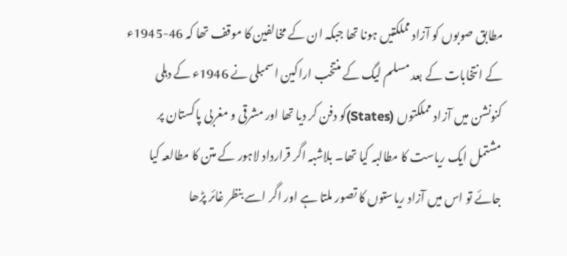مطابق صوبوں کو آزاد مملکتیں ہونا تھا جبکہ ان کے مخالفین کا موقف تھا کہ 46-1945ء کے انتخابات کے بعد مسلم لیگ کے منتخب اراکین اسمبلی نے 1946ء کے دہلی کنونشن میں آزاد مملکتوں (States)کو دفن کر دیا تھا اور مشرقی و مغربی پاکستان پر مشتمل ایک ریاست کا مطالبہ کیا تھا۔ بلاشبہ اگر قرارداد لاہور کے متن کا مطالعہ کیا جائے تو اس میں آزاد ریاستوں کا تصور ملتا ہے اور اگر اسے بنظر غائر پڑھا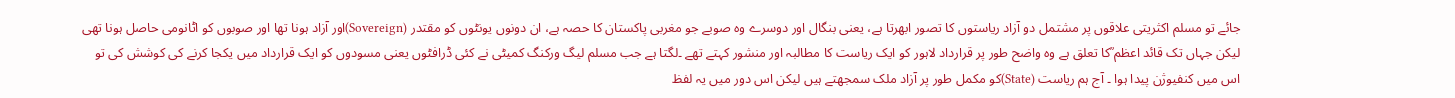جائے تو مسلم اکثریتی علاقوں پر مشتمل دو آزاد ریاستوں کا تصور ابھرتا ہے، یعنی بنگال اور دوسرے وہ صوبے جو مغربی پاکستان کا حصہ ہے، ان دونوں یونٹوں کو مقتدر (Sovereign)اور آزاد ہونا تھا اور صوبوں کو اٹانومی حاصل ہونا تھی لیکن جہاں تک قائد اعظم ؒکا تعلق ہے وہ واضح طور پر قرارداد لاہور کو ایک ریاست کا مطالبہ اور منشور کہتے تھے ۔لگتا ہے جب مسلم لیگ ورکنگ کمیٹی نے کئی ڈرافٹوں یعنی مسودوں کو ایک قرارداد میں یکجا کرنے کی کوشش کی تو اس میں کنفیوژن پیدا ہوا ۔ آج ہم ریاست (State)کو مکمل طور پر آزاد ملک سمجھتے ہیں لیکن اس دور میں یہ لفظ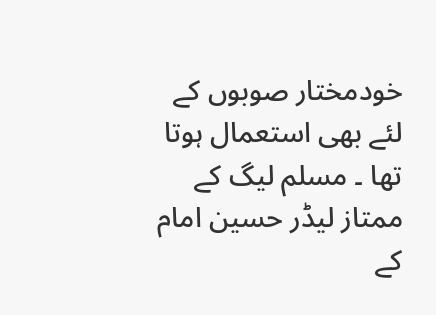خودمختار صوبوں کے لئے بھی استعمال ہوتا تھا ۔ مسلم لیگ کے ممتاز لیڈر حسین امام کے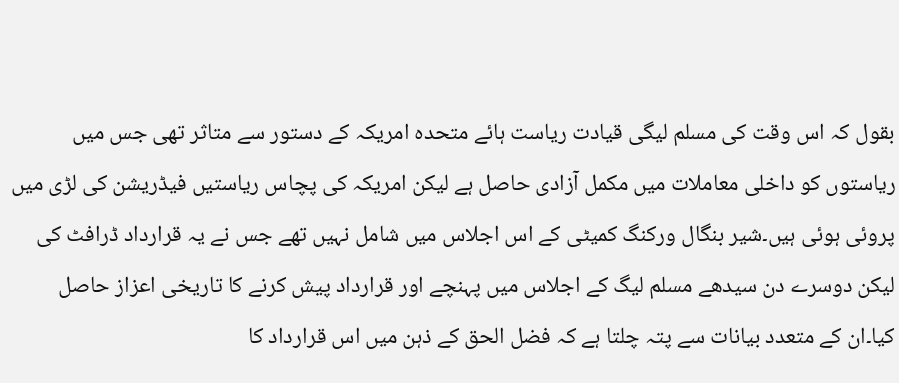بقول کہ اس وقت کی مسلم لیگی قیادت ریاست ہائے متحدہ امریکہ کے دستور سے متاثر تھی جس میں ریاستوں کو داخلی معاملات میں مکمل آزادی حاصل ہے لیکن امریکہ کی پچاس ریاستیں فیڈریشن کی لڑی میں پروئی ہوئی ہیں۔شیر بنگال ورکنگ کمیٹی کے اس اجلاس میں شامل نہیں تھے جس نے یہ قرارداد ڈرافٹ کی لیکن دوسرے دن سیدھے مسلم لیگ کے اجلاس میں پہنچے اور قرارداد پیش کرنے کا تاریخی اعزاز حاصل کیا۔ان کے متعدد بیانات سے پتہ چلتا ہے کہ فضل الحق کے ذہن میں اس قرارداد کا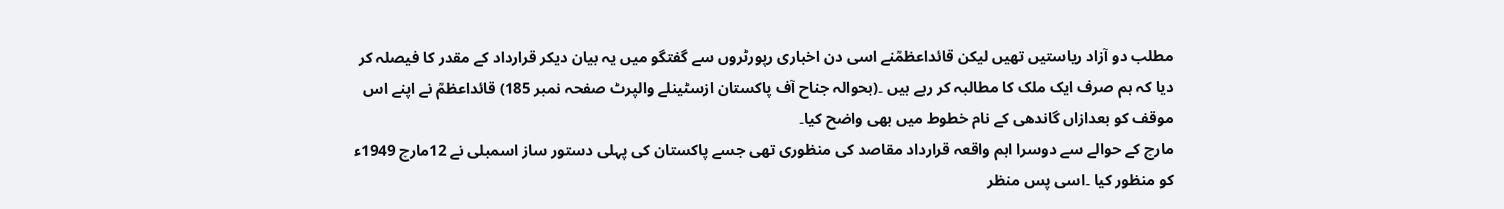مطلب دو آزاد ریاستیں تھیں لیکن قائداعظمؒنے اسی دن اخباری رپورٹروں سے گفتگو میں یہ بیان دیکر قرارداد کے مقدر کا فیصلہ کر دیا کہ ہم صرف ایک ملک کا مطالبہ کر رہے ہیں ۔(بحوالہ جناح آف پاکستان ازسٹینلے والپرٹ صفحہ نمبر 185) قائداعظمؒ نے اپنے اس موقف کو بعدازاں گاندھی کے نام خطوط میں بھی واضح کیا۔
مارچ کے حوالے سے دوسرا اہم واقعہ قرارداد مقاصد کی منظوری تھی جسے پاکستان کی پہلی دستور ساز اسمبلی نے 12مارچ 1949ء کو منظور کیا ۔اسی پس منظر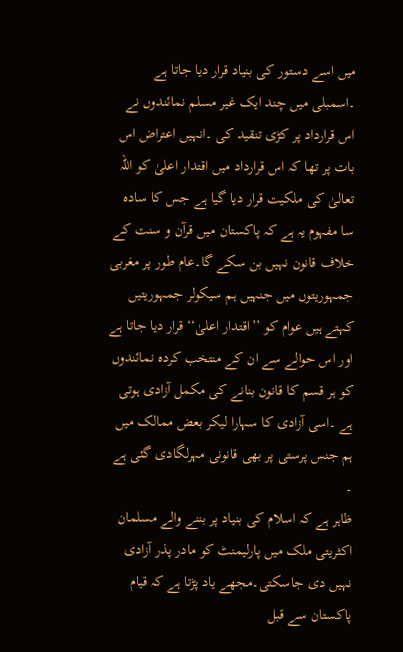میں اسے دستور کی بنیاد قرار دیا جاتا ہے ۔اسمبلی میں چند ایک غیر مسلم نمائندوں نے اس قرارداد پر کڑی تنقید کی ۔انہیں اعتراض اس بات پر تھا کہ اس قرارداد میں اقتدار اعلیٰ کو اللہ تعالیٰ کی ملکیت قرار دیا گیا ہے جس کا سادہ سا مفہوم یہ ہے کہ پاکستان میں قرآن و سنت کے خلاف قانون نہیں بن سکے گا۔عام طور پر مغربی جمہوریتوں میں جنہیں ہم سیکولر جمہوریتیں کہتے ہیں عوام کو ’’اقتدار اعلیٰ‘‘ قرار دیا جاتا ہے اور اس حوالے سے ان کے منتخب کردہ نمائندوں کو ہر قسم کا قانون بنانے کی مکمل آزادی ہوتی ہے ۔اسی آزادی کا سہارا لیکر بعض ممالک میں ہم جنس پرستی پر بھی قانونی مہرلگادی گئی ہے ۔
ظاہر ہے کہ اسلام کی بنیاد پر بننے والے مسلمان اکثریتی ملک میں پارلیمنٹ کو مادر پذر آزادی نہیں دی جاسکتی۔مجھے یاد پڑتا ہے کہ قیام پاکستان سے قبل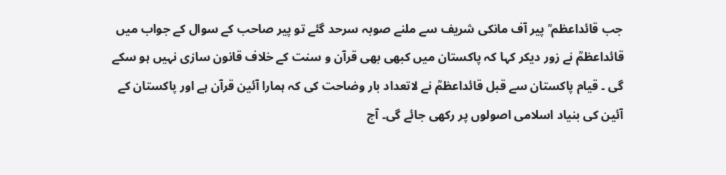جب قائداعظم ؒ پیر آف مانکی شریف سے ملنے صوبہ سرحد گئے تو پیر صاحب کے سوال کے جواب میں قائداعظمؒ نے زور دیکر کہا کہ پاکستان میں کبھی بھی قرآن و سنت کے خلاف قانون سازی نہیں ہو سکے گی ۔ قیام پاکستان سے قبل قائداعظمؒ نے لاتعداد بار وضاحت کی کہ ہمارا آئین قرآن ہے اور پاکستان کے آئین کی بنیاد اسلامی اصولوں پر رکھی جائے گی۔ آج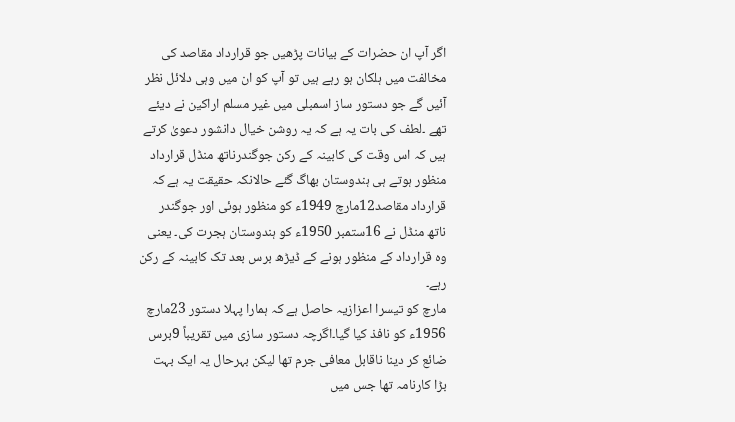اگر آپ ان حضرات کے بیانات پڑھیں جو قرارداد مقاصد کی مخالفت میں ہلکان ہو رہے ہیں تو آپ کو ان میں وہی دلائل نظر آئیں گے جو دستور ساز اسمبلی میں غیر مسلم اراکین نے دیئے تھے ۔لطف کی بات یہ ہے کہ یہ روشن خیال دانشور دعویٰ کرتے ہیں کہ اس وقت کی کابینہ کے رکن جوگندرناتھ منڈل قرارداد منظور ہوتے ہی ہندوستان بھاگ گئے حالانکہ حقیقت یہ ہے کہ قرارداد مقاصد12مارچ 1949ء کو منظور ہوئی اور جوگندر ناتھ منڈل نے 16ستمبر 1950ء کو ہندوستان ہجرت کی۔ یعنی وہ قرارداد کے منظور ہونے کے ڈیڑھ برس بعد تک کابینہ کے رکن رہے۔
مارچ کو تیسرا اعزازیہ حاصل ہے کہ ہمارا پہلا دستور 23مارچ 1956ء کو نافذ کیا گیا۔اگرچہ دستور سازی میں تقریباً 9برس ضائع کر دینا ناقابل معافی جرم تھا لیکن بہرحال یہ ایک بہت بڑا کارنامہ تھا جس میں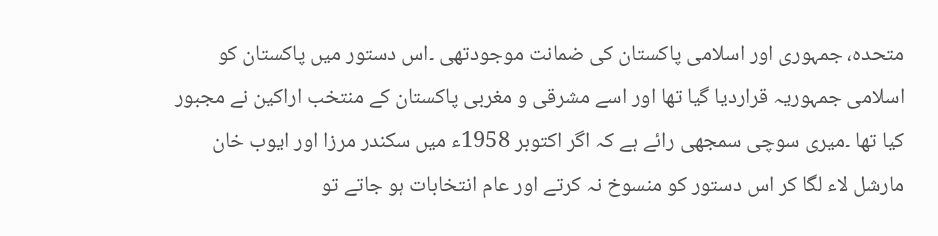متحدہ، جمہوری اور اسلامی پاکستان کی ضمانت موجودتھی ۔اس دستور میں پاکستان کو اسلامی جمہوریہ قراردیا گیا تھا اور اسے مشرقی و مغربی پاکستان کے منتخب اراکین نے مجبور کیا تھا ۔میری سوچی سمجھی رائے ہے کہ اگر اکتوبر 1958ء میں سکندر مرزا اور ایوب خان مارشل لاء لگا کر اس دستور کو منسوخ نہ کرتے اور عام انتخابات ہو جاتے تو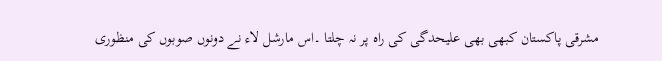مشرقی پاکستان کبھی بھی علیحدگی کی راہ پر نہ چلتا ۔اس مارشل لاء نے دونوں صوبوں کی منظوری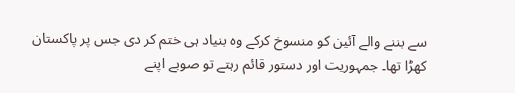سے بننے والے آئین کو منسوخ کرکے وہ بنیاد ہی ختم کر دی جس پر پاکستان کھڑا تھا۔ جمہوریت اور دستور قائم رہتے تو صوبے اپنے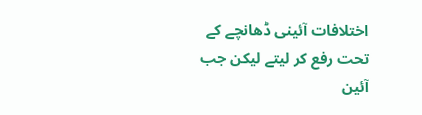اختلافات آئینی ڈھانچے کے تحت رفع کر لیتے لیکن جب آئین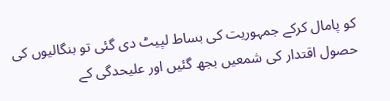کو پامال کرکے جمہوریت کی بساط لپیٹ دی گئی تو بنگالیوں کی حصول اقتدار کی شمعیں بجھ گئیں اور علیحدگی کے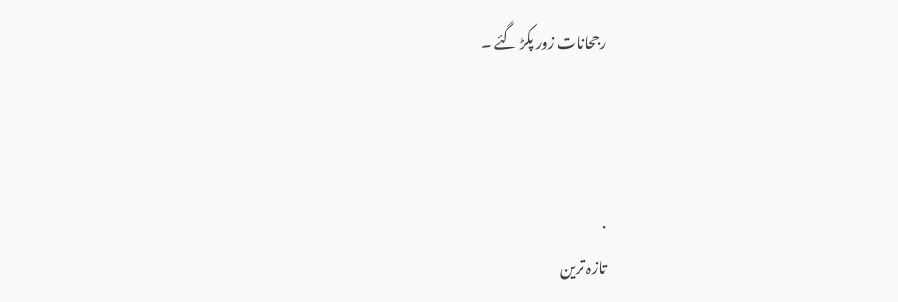رجحانات زور پکڑ گئے ۔



.
تازہ ترین